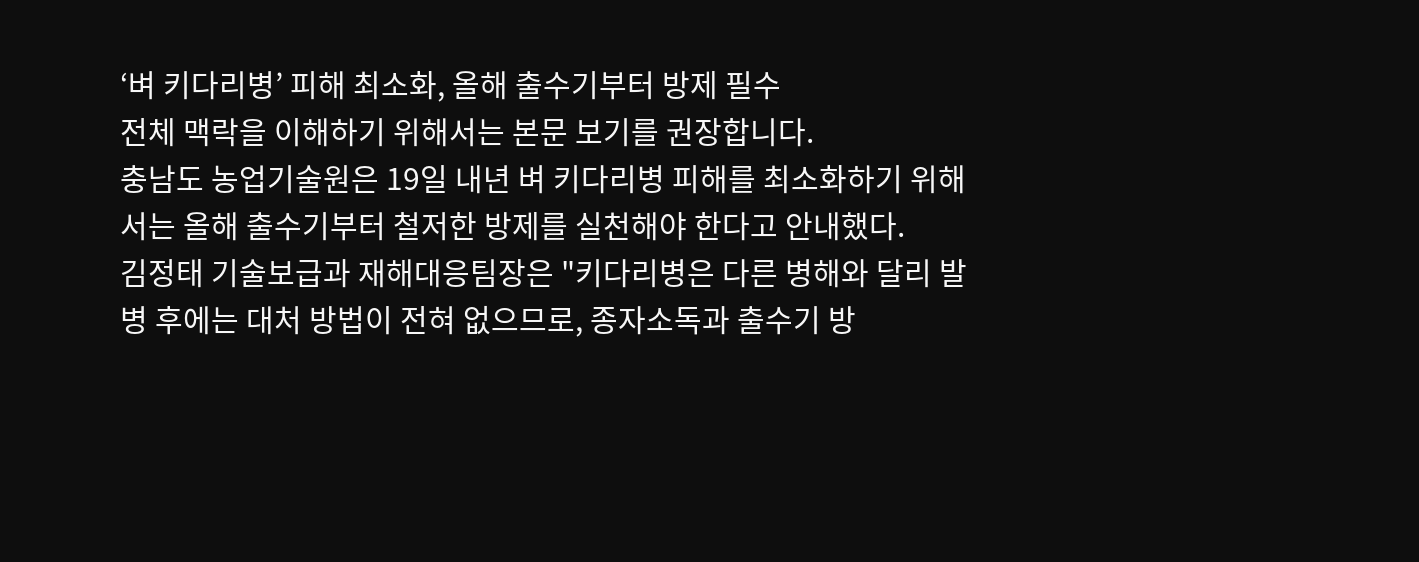‘벼 키다리병’ 피해 최소화, 올해 출수기부터 방제 필수
전체 맥락을 이해하기 위해서는 본문 보기를 권장합니다.
충남도 농업기술원은 19일 내년 벼 키다리병 피해를 최소화하기 위해서는 올해 출수기부터 철저한 방제를 실천해야 한다고 안내했다.
김정태 기술보급과 재해대응팀장은 "키다리병은 다른 병해와 달리 발병 후에는 대처 방법이 전혀 없으므로, 종자소독과 출수기 방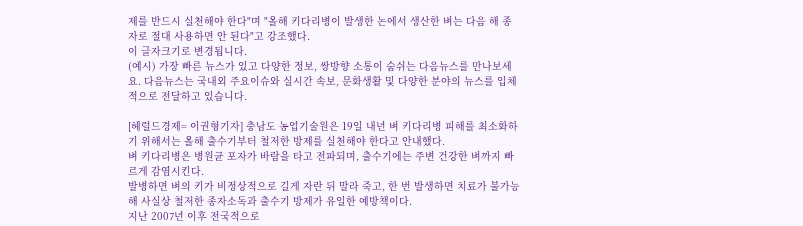제를 반드시 실천해야 한다"며 "올해 키다리병이 발생한 논에서 생산한 벼는 다음 해 종자로 절대 사용하면 안 된다"고 강조했다.
이 글자크기로 변경됩니다.
(예시) 가장 빠른 뉴스가 있고 다양한 정보, 쌍방향 소통이 숨쉬는 다음뉴스를 만나보세요. 다음뉴스는 국내외 주요이슈와 실시간 속보, 문화생활 및 다양한 분야의 뉴스를 입체적으로 전달하고 있습니다.

[헤럴드경제= 이권형기자] 충남도 농업기술원은 19일 내년 벼 키다리병 피해를 최소화하기 위해서는 올해 출수기부터 철저한 방제를 실천해야 한다고 안내했다.
벼 키다리병은 병원균 포자가 바람을 타고 전파되며, 출수기에는 주변 건강한 벼까지 빠르게 감염시킨다.
발병하면 벼의 키가 비정상적으로 길게 자란 뒤 말라 죽고, 한 번 발생하면 치료가 불가능해 사실상 철저한 종자소독과 출수기 방제가 유일한 예방책이다.
지난 2007년 이후 전국적으로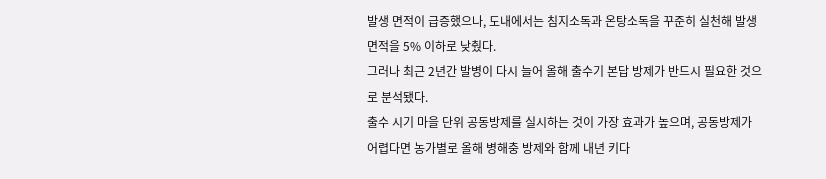발생 면적이 급증했으나, 도내에서는 침지소독과 온탕소독을 꾸준히 실천해 발생 면적을 5% 이하로 낮췄다.
그러나 최근 2년간 발병이 다시 늘어 올해 출수기 본답 방제가 반드시 필요한 것으로 분석됐다.
출수 시기 마을 단위 공동방제를 실시하는 것이 가장 효과가 높으며, 공동방제가 어렵다면 농가별로 올해 병해충 방제와 함께 내년 키다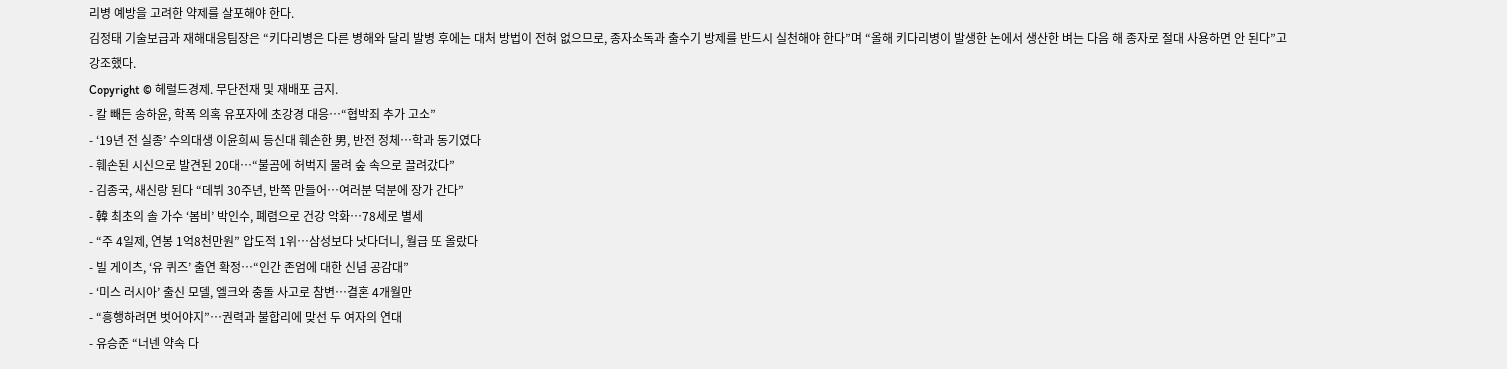리병 예방을 고려한 약제를 살포해야 한다.
김정태 기술보급과 재해대응팀장은 “키다리병은 다른 병해와 달리 발병 후에는 대처 방법이 전혀 없으므로, 종자소독과 출수기 방제를 반드시 실천해야 한다”며 “올해 키다리병이 발생한 논에서 생산한 벼는 다음 해 종자로 절대 사용하면 안 된다”고 강조했다.
Copyright © 헤럴드경제. 무단전재 및 재배포 금지.
- 칼 빼든 송하윤, 학폭 의혹 유포자에 초강경 대응…“협박죄 추가 고소”
- ‘19년 전 실종’ 수의대생 이윤희씨 등신대 훼손한 男, 반전 정체…학과 동기였다
- 훼손된 시신으로 발견된 20대…“불곰에 허벅지 물려 숲 속으로 끌려갔다”
- 김종국, 새신랑 된다 “데뷔 30주년, 반쪽 만들어…여러분 덕분에 장가 간다”
- 韓 최초의 솔 가수 ‘봄비’ 박인수, 폐렴으로 건강 악화…78세로 별세
- “주 4일제, 연봉 1억8천만원” 압도적 1위…삼성보다 낫다더니, 월급 또 올랐다
- 빌 게이츠, ‘유 퀴즈’ 출연 확정…“인간 존엄에 대한 신념 공감대”
- ‘미스 러시아’ 출신 모델, 엘크와 충돌 사고로 참변…결혼 4개월만
- “흥행하려면 벗어야지”…권력과 불합리에 맞선 두 여자의 연대
- 유승준 “너넨 약속 다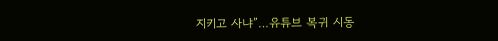지키고 사냐”…유튜브 복귀 시동